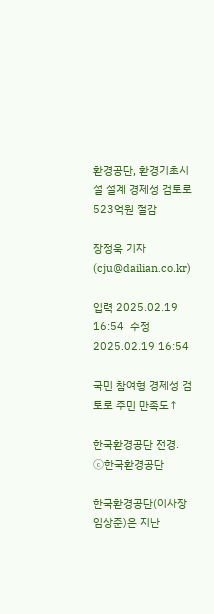환경공단, 환경기초시설 설계 경제성 검토로 523억원 절감

장정욱 기자 (cju@dailian.co.kr)

입력 2025.02.19 16:54  수정 2025.02.19 16:54

국민 참여형 경제성 검토로 주민 만족도↑

한국환경공단 전경. ⓒ한국환경공단

한국환경공단(이사장 임상준)은 지난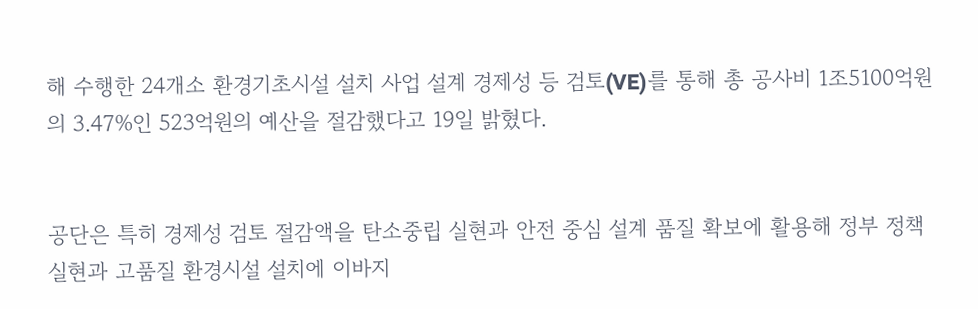해 수행한 24개소 환경기초시설 설치 사업 설계 경제성 등 검토(VE)를 통해 총 공사비 1조5100억원의 3.47%인 523억원의 예산을 절감했다고 19일 밝혔다.


공단은 특히 경제성 검토 절감액을 탄소중립 실현과 안전 중심 설계 품질 확보에 활용해 정부 정책 실현과 고품질 환경시설 설치에 이바지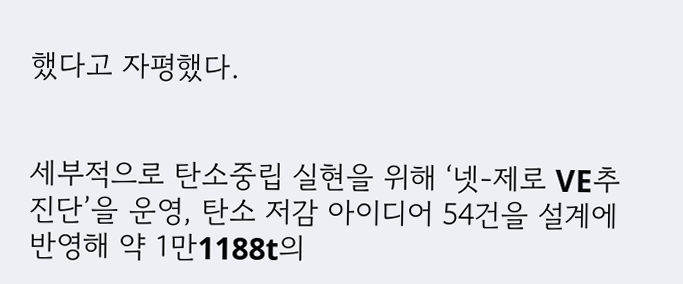했다고 자평했다.


세부적으로 탄소중립 실현을 위해 ‘넷-제로 VE추진단’을 운영, 탄소 저감 아이디어 54건을 설계에 반영해 약 1만1188t의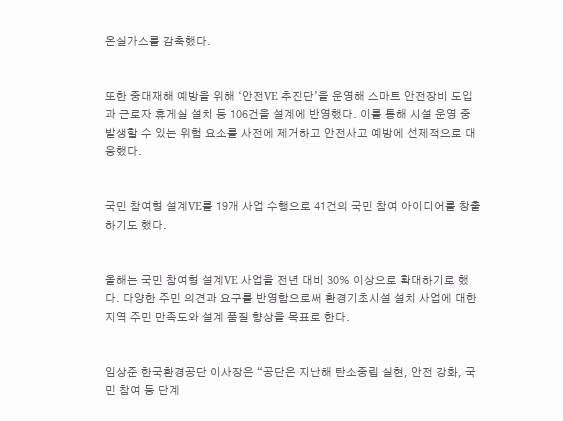온실가스를 감축했다.


또한 중대재해 예방을 위해 ‘안전VE 추진단’을 운영해 스마트 안전장비 도입과 근로자 휴게실 설치 등 106건을 설계에 반영했다. 이를 통해 시설 운영 중 발생할 수 있는 위험 요소를 사전에 제거하고 안전사고 예방에 선제적으로 대응했다.


국민 참여형 설계VE를 19개 사업 수행으로 41건의 국민 참여 아이디어를 창출하기도 했다.


올해는 국민 참여형 설계VE 사업을 전년 대비 30% 이상으로 확대하기로 했다. 다양한 주민 의견과 요구를 반영함으로써 환경기초시설 설치 사업에 대한 지역 주민 만족도와 설계 품질 향상을 목표로 한다.


임상준 한국환경공단 이사장은 “공단은 지난해 탄소중립 실현, 안전 강화, 국민 참여 등 단계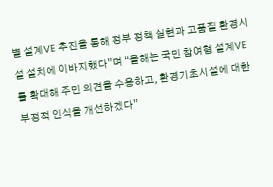별 설계VE 추진을 통해 정부 정책 실현과 고품질 환경시설 설치에 이바지했다”며 “올해는 국민 참여형 설계VE를 확대해 주민 의견을 수용하고, 환경기초시설에 대한 부정적 인식을 개선하겠다”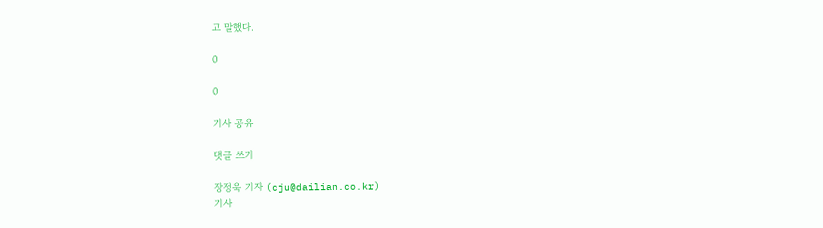고 말했다.

0

0

기사 공유

댓글 쓰기

장정욱 기자 (cju@dailian.co.kr)
기사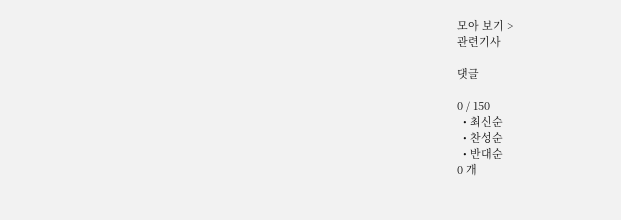모아 보기 >
관련기사

댓글

0 / 150
  • 최신순
  • 찬성순
  • 반대순
0 개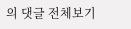의 댓글 전체보기